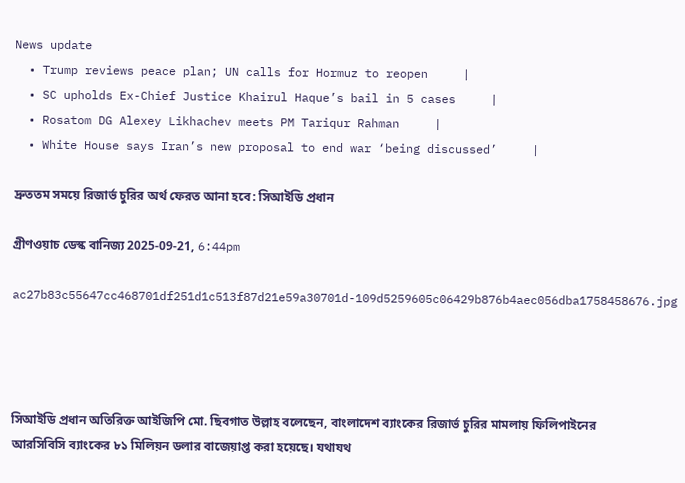News update
  • Trump reviews peace plan; UN calls for Hormuz to reopen     |
  • SC upholds Ex-Chief Justice Khairul Haque’s bail in 5 cases     |
  • Rosatom DG Alexey Likhachev meets PM Tariqur Rahman     |
  • White House says Iran’s new proposal to end war ‘being discussed’     |

দ্রুততম সময়ে রিজার্ভ চুরির অর্থ ফেরত আনা হবে: সিআইডি প্রধান

গ্রীণওয়াচ ডেস্ক বানিজ্য 2025-09-21, 6:44pm

ac27b83c55647cc468701df251d1c513f87d21e59a30701d-109d5259605c06429b876b4aec056dba1758458676.jpg




সিআইডি প্রধান অতিরিক্ত আইজিপি মো. ছিবগাত উল্লাহ বলেছেন, বাংলাদেশ ব্যাংকের রিজার্ভ চুরির মামলায় ফিলিপাইনের আরসিবিসি ব্যাংকের ৮১ মিলিয়ন ডলার বাজেয়াপ্ত করা হয়েছে। যথাযথ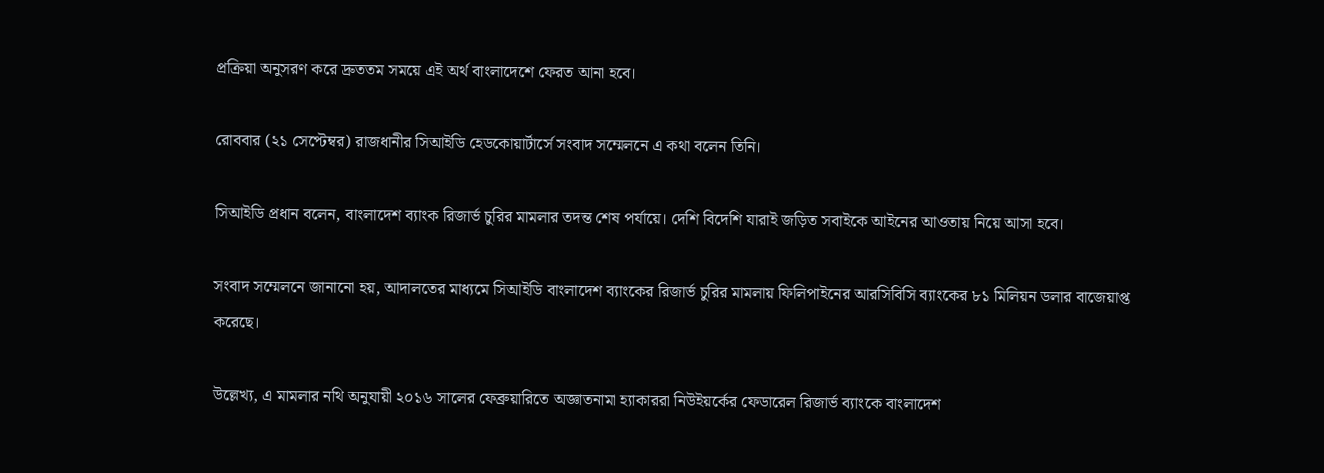প্রক্রিয়া অনুসরণ করে দ্রুততম সময়ে এই অর্থ বাংলাদেশে ফেরত আনা হবে।

রোববার (২১ সেপ্টেম্বর) রাজধানীর সিআইডি হেডকোয়ার্টার্সে সংবাদ সম্মেলনে এ কথা বলেন তিনি।

সিআইডি প্রধান বলেন, বাংলাদেশ ব্যাংক রিজার্ভ চুরির মামলার তদন্ত শেষ পর্যায়ে। দেশি বিদেশি যারাই জড়িত সবাইকে আইনের আওতায় নিয়ে আসা হবে।

সংবাদ সম্মেলনে জানানো হয়, আদালতের মাধ্যমে সিআইডি বাংলাদেশ ব্যাংকের রিজার্ভ চুরির মামলায় ফিলিপাইনের আরসিবিসি ব্যাংকের ৮১ মিলিয়ন ডলার বাজেয়াপ্ত করেছে।

উল্লেখ্য, এ মামলার নথি অনুযায়ী ২০১৬ সালের ফেব্রুয়ারিতে অজ্ঞাতনামা হ্যাকাররা নিউইয়র্কের ফেডারেল রিজার্ভ ব্যাংকে বাংলাদেশ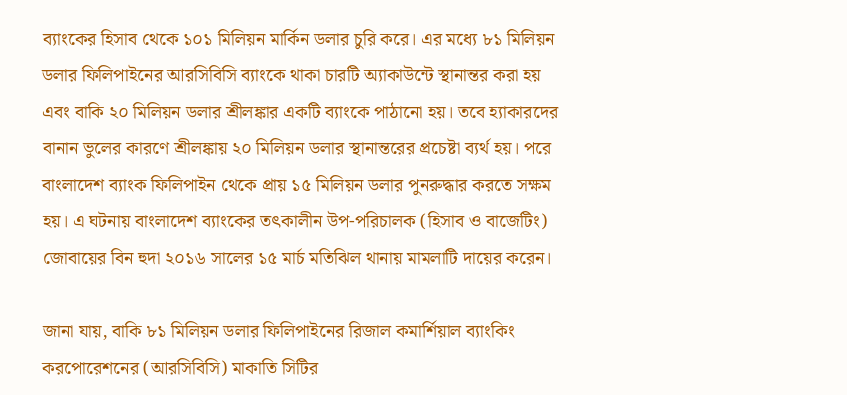ব্যাংকের হিসাব থেকে ১০১ মিলিয়ন মার্কিন ডলার চুরি করে। এর মধ্যে ৮১ মিলিয়ন ডলার ফিলিপাইনের আরসিবিসি ব্যাংকে থাকা চারটি অ্যাকাউন্টে স্থানান্তর করা হয় এবং বাকি ২০ মিলিয়ন ডলার শ্রীলঙ্কার একটি ব্যাংকে পাঠানো হয়। তবে হ্যাকারদের বানান ভুলের কারণে শ্রীলঙ্কায় ২০ মিলিয়ন ডলার স্থানান্তরের প্রচেষ্টা ব্যর্থ হয়। পরে বাংলাদেশ ব্যাংক ফিলিপাইন থেকে প্রায় ১৫ মিলিয়ন ডলার পুনরুদ্ধার করতে সক্ষম হয়। এ ঘটনায় বাংলাদেশ ব্যাংকের তৎকালীন উপ-পরিচালক (হিসাব ও বাজেটিং) জোবায়ের বিন হুদা ২০১৬ সালের ১৫ মার্চ মতিঝিল থানায় মামলাটি দায়ের করেন।

জানা যায়, বাকি ৮১ মিলিয়ন ডলার ফিলিপাইনের রিজাল কমার্শিয়াল ব্যাংকিং করপোরেশনের (আরসিবিসি) মাকাতি সিটির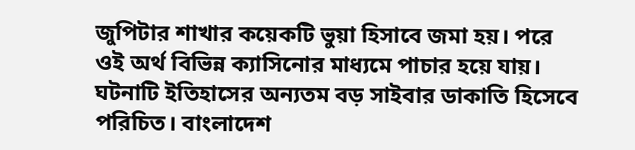জুপিটার শাখার কয়েকটি ভুয়া হিসাবে জমা হয়। পরে ওই অর্থ বিভিন্ন ক্যাসিনোর মাধ্যমে পাচার হয়ে যায়। ঘটনাটি ইতিহাসের অন্যতম বড় সাইবার ডাকাতি হিসেবে পরিচিত। বাংলাদেশ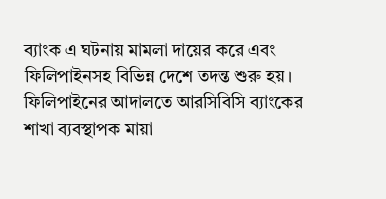ব্যাংক এ ঘটনায় মামলা দায়ের করে এবং ফিলিপাইনসহ বিভিন্ন দেশে তদন্ত শুরু হয়। ফিলিপাইনের আদালতে আরসিবিসি ব্যাংকের শাখা ব্যবস্থাপক মায়া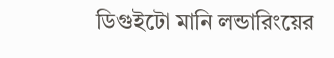ডিগুইটো মানি লন্ডারিংয়ের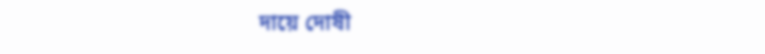দায়ে দোষী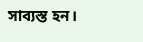সাব্যস্ত হন।